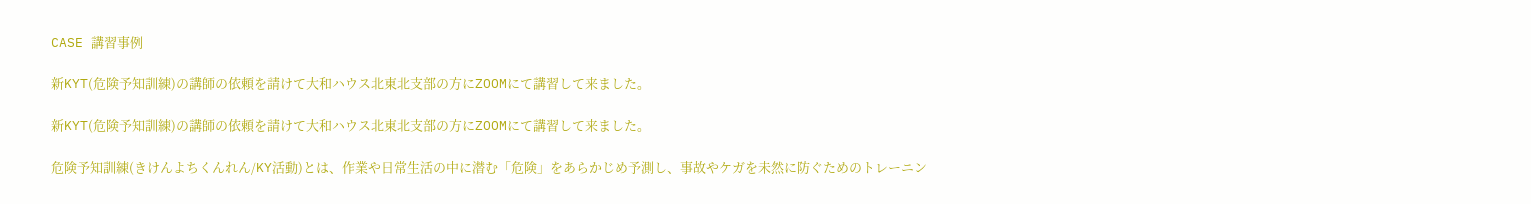CASE 講習事例

新KYT(危険予知訓練)の講師の依頼を請けて大和ハウス北東北支部の方にZOOMにて講習して来ました。

新KYT(危険予知訓練)の講師の依頼を請けて大和ハウス北東北支部の方にZOOMにて講習して来ました。

危険予知訓練(きけんよちくんれん/KY活動)とは、作業や日常生活の中に潜む「危険」をあらかじめ予測し、事故やケガを未然に防ぐためのトレーニン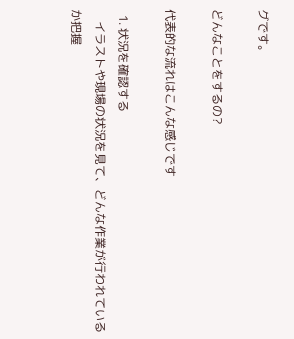グです。

どんなことをするの?

代表的な流れはこんな感じです

  1. 状況を確認する
    イラストや現場の状況を見て、どんな作業が行われているか把握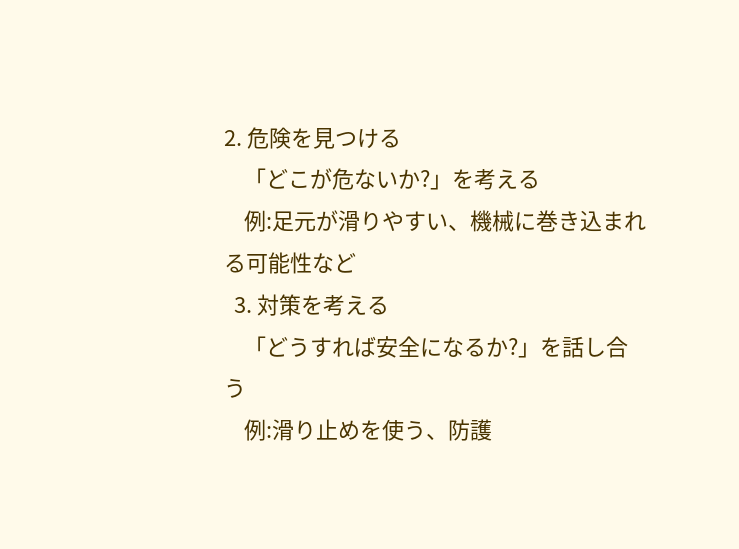2. 危険を見つける
    「どこが危ないか?」を考える
    例:足元が滑りやすい、機械に巻き込まれる可能性など
  3. 対策を考える
    「どうすれば安全になるか?」を話し合う
    例:滑り止めを使う、防護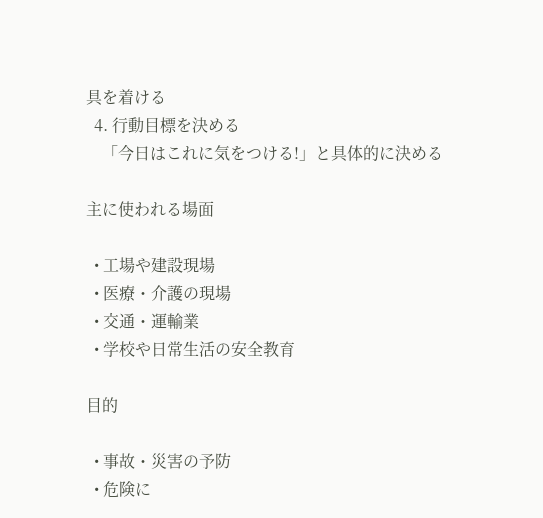具を着ける
  4. 行動目標を決める
    「今日はこれに気をつける!」と具体的に決める

主に使われる場面

  • 工場や建設現場
  • 医療・介護の現場
  • 交通・運輸業
  • 学校や日常生活の安全教育

目的

  • 事故・災害の予防
  • 危険に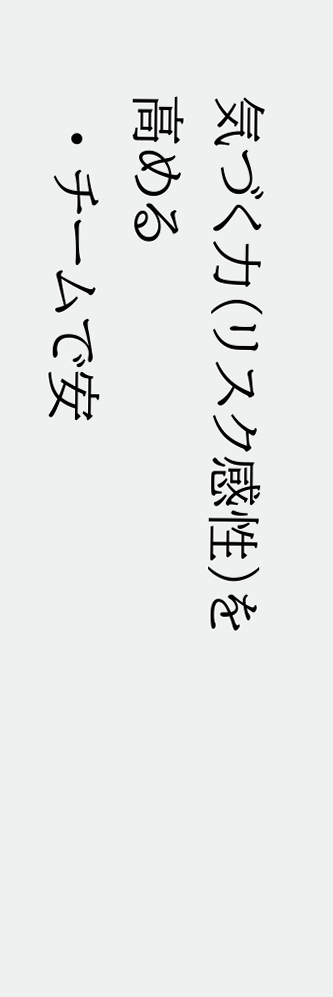気づく力(リスク感性)を高める
  • チームで安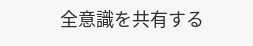全意識を共有する